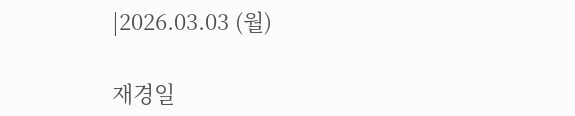|2026.03.03 (월)

재경일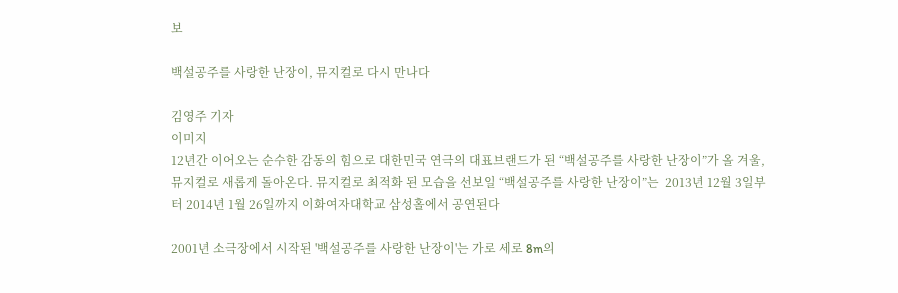보

백설공주를 사랑한 난장이, 뮤지컬로 다시 만나다

김영주 기자
이미지
12년간 이어오는 순수한 감동의 힘으로 대한민국 연극의 대표브랜드가 된 “백설공주를 사랑한 난장이”가 올 겨울, 뮤지컬로 새롭게 돌아온다. 뮤지컬로 최적화 된 모습을 선보일 “백설공주를 사랑한 난장이”는  2013년 12월 3일부터 2014년 1월 26일까지 이화여자대학교 삼성홀에서 공연된다

2001년 소극장에서 시작된 '백설공주를 사랑한 난장이'는 가로 세로 8m의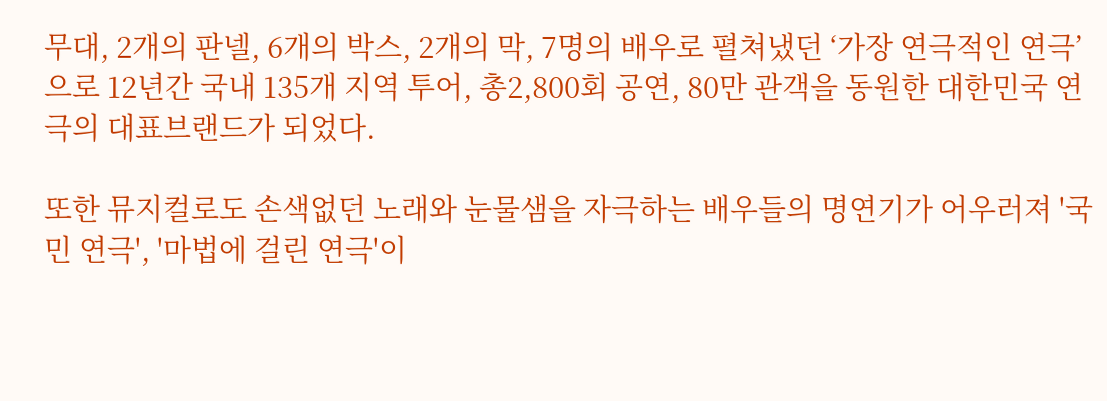무대, 2개의 판넬, 6개의 박스, 2개의 막, 7명의 배우로 펼쳐냈던 ‘가장 연극적인 연극’으로 12년간 국내 135개 지역 투어, 총2,800회 공연, 80만 관객을 동원한 대한민국 연극의 대표브랜드가 되었다.

또한 뮤지컬로도 손색없던 노래와 눈물샘을 자극하는 배우들의 명연기가 어우러져 '국민 연극', '마법에 걸린 연극'이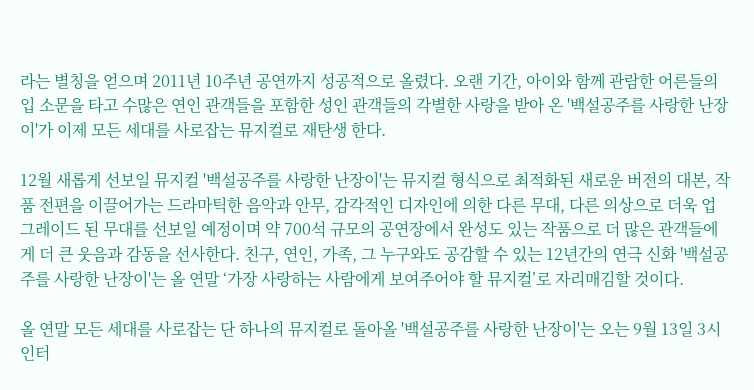라는 별칭을 얻으며 2011년 10주년 공연까지 성공적으로 올렸다. 오랜 기간, 아이와 함께 관람한 어른들의 입 소문을 타고 수많은 연인 관객들을 포함한 성인 관객들의 각별한 사랑을 받아 온 '백설공주를 사랑한 난장이'가 이제 모든 세대를 사로잡는 뮤지컬로 재탄생 한다.

12월 새롭게 선보일 뮤지컬 '백설공주를 사랑한 난장이'는 뮤지컬 형식으로 최적화된 새로운 버전의 대본, 작품 전편을 이끌어가는 드라마틱한 음악과 안무, 감각적인 디자인에 의한 다른 무대, 다른 의상으로 더욱 업그레이드 된 무대를 선보일 예정이며 약 700석 규모의 공연장에서 완성도 있는 작품으로 더 많은 관객들에게 더 큰 웃음과 감동을 선사한다. 친구, 연인, 가족, 그 누구와도 공감할 수 있는 12년간의 연극 신화 '백설공주를 사랑한 난장이'는 올 연말 ‘가장 사랑하는 사람에게 보여주어야 할 뮤지컬’로 자리매김할 것이다.

올 연말 모든 세대를 사로잡는 단 하나의 뮤지컬로 돌아올 '백설공주를 사랑한 난장이'는 오는 9월 13일 3시 인터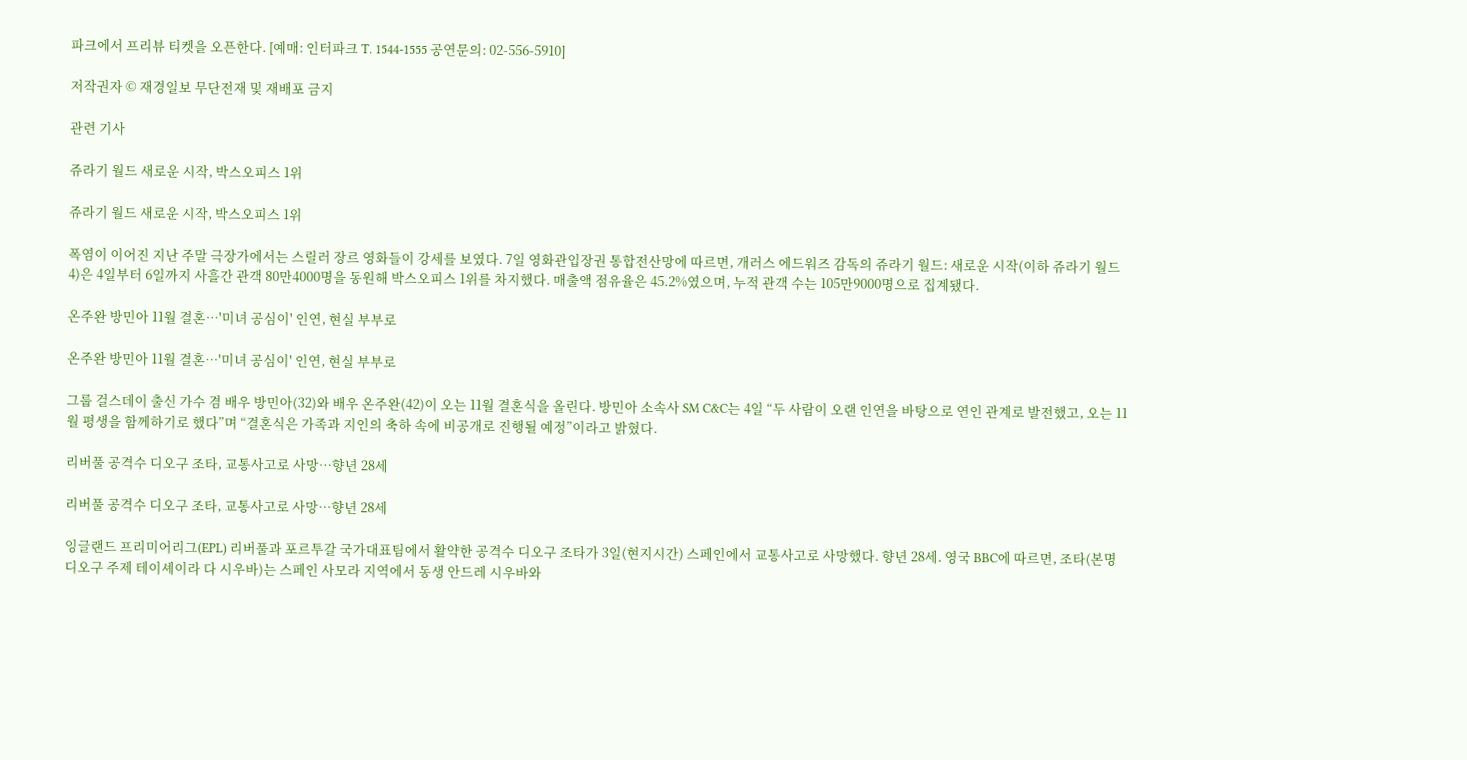파크에서 프리뷰 티켓을 오픈한다. [예매: 인터파크 T. 1544-1555 공연문의: 02-556-5910]

저작권자 © 재경일보 무단전재 및 재배포 금지

관련 기사

쥬라기 월드 새로운 시작, 박스오피스 1위

쥬라기 월드 새로운 시작, 박스오피스 1위

폭염이 이어진 지난 주말 극장가에서는 스릴러 장르 영화들이 강세를 보였다. 7일 영화관입장권 통합전산망에 따르면, 개러스 에드워즈 감독의 쥬라기 월드: 새로운 시작(이하 쥬라기 월드 4)은 4일부터 6일까지 사흘간 관객 80만4000명을 동원해 박스오피스 1위를 차지했다. 매출액 점유율은 45.2%였으며, 누적 관객 수는 105만9000명으로 집계됐다.

온주완 방민아 11월 결혼…'미녀 공심이' 인연, 현실 부부로

온주완 방민아 11월 결혼…'미녀 공심이' 인연, 현실 부부로

그룹 걸스데이 출신 가수 겸 배우 방민아(32)와 배우 온주완(42)이 오는 11월 결혼식을 올린다. 방민아 소속사 SM C&C는 4일 “두 사람이 오랜 인연을 바탕으로 연인 관계로 발전했고, 오는 11월 평생을 함께하기로 했다”며 “결혼식은 가족과 지인의 축하 속에 비공개로 진행될 예정”이라고 밝혔다.

리버풀 공격수 디오구 조타, 교통사고로 사망…향년 28세

리버풀 공격수 디오구 조타, 교통사고로 사망…향년 28세

잉글랜드 프리미어리그(EPL) 리버풀과 포르투갈 국가대표팀에서 활약한 공격수 디오구 조타가 3일(현지시간) 스페인에서 교통사고로 사망했다. 향년 28세. 영국 BBC에 따르면, 조타(본명 디오구 주제 테이셰이라 다 시우바)는 스페인 사모라 지역에서 동생 안드레 시우바와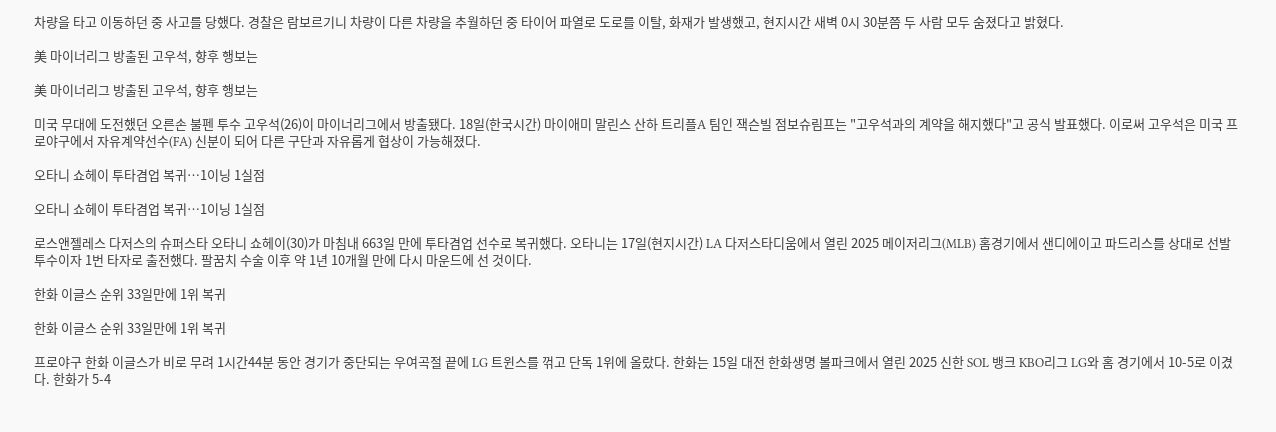차량을 타고 이동하던 중 사고를 당했다. 경찰은 람보르기니 차량이 다른 차량을 추월하던 중 타이어 파열로 도로를 이탈, 화재가 발생했고, 현지시간 새벽 0시 30분쯤 두 사람 모두 숨졌다고 밝혔다.

美 마이너리그 방출된 고우석, 향후 행보는

美 마이너리그 방출된 고우석, 향후 행보는

미국 무대에 도전했던 오른손 불펜 투수 고우석(26)이 마이너리그에서 방출됐다. 18일(한국시간) 마이애미 말린스 산하 트리플A 팀인 잭슨빌 점보슈림프는 "고우석과의 계약을 해지했다"고 공식 발표했다. 이로써 고우석은 미국 프로야구에서 자유계약선수(FA) 신분이 되어 다른 구단과 자유롭게 협상이 가능해졌다.

오타니 쇼헤이 투타겸업 복귀…1이닝 1실점

오타니 쇼헤이 투타겸업 복귀…1이닝 1실점

로스앤젤레스 다저스의 슈퍼스타 오타니 쇼헤이(30)가 마침내 663일 만에 투타겸업 선수로 복귀했다. 오타니는 17일(현지시간) LA 다저스타디움에서 열린 2025 메이저리그(MLB) 홈경기에서 샌디에이고 파드리스를 상대로 선발 투수이자 1번 타자로 출전했다. 팔꿈치 수술 이후 약 1년 10개월 만에 다시 마운드에 선 것이다.

한화 이글스 순위 33일만에 1위 복귀

한화 이글스 순위 33일만에 1위 복귀

프로야구 한화 이글스가 비로 무려 1시간44분 동안 경기가 중단되는 우여곡절 끝에 LG 트윈스를 꺾고 단독 1위에 올랐다. 한화는 15일 대전 한화생명 볼파크에서 열린 2025 신한 SOL 뱅크 KBO리그 LG와 홈 경기에서 10-5로 이겼다. 한화가 5-4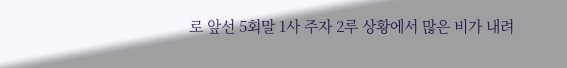로 앞선 5회말 1사 주자 2루 상황에서 많은 비가 내려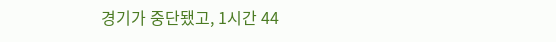경기가 중단됐고, 1시간 44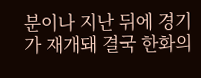분이나 지난 뒤에 경기가 재개돼 결국 한화의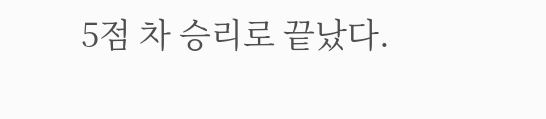5점 차 승리로 끝났다.